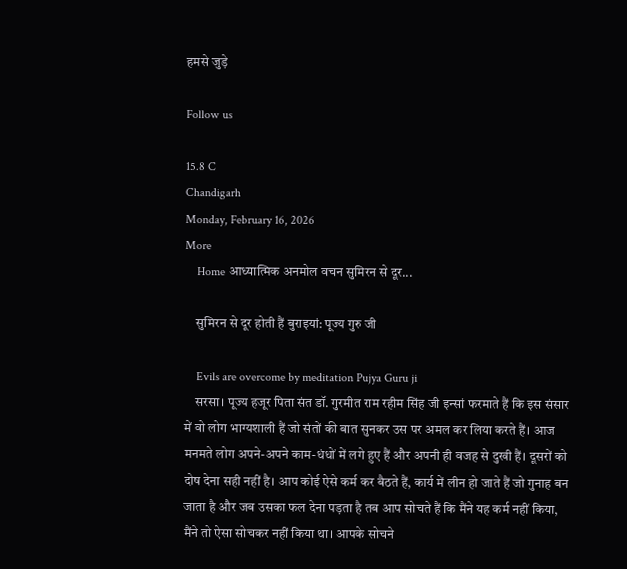हमसे जुड़े

Follow us

15.8 C
Chandigarh
Monday, February 16, 2026
More
    Home आध्यात्मिक अनमोल वचन सुमिरन से दूर...

    सुमिरन से दूर होती हैं बुराइयां: पूज्य गुरु जी

    Evils are overcome by meditation Pujya Guru ji
    सरसा। पूज्य हजूर पिता संत डॉ. गुरमीत राम रहीम सिंह जी इन्सां फरमाते हैं कि इस संसार में वो लोग भाग्यशाली हैं जो संतों की बात सुनकर उस पर अमल कर लिया करते हैं। आज मनमते लोग अपने-अपने काम-धंधों में लगे हुए हैं और अपनी ही वजह से दुखी हैं। दूसरों को दोष देना सही नहीं है। आप कोई ऐसे कर्म कर बैठते हैं, कार्य में लीन हो जाते हैं जो गुनाह बन जाता है और जब उसका फल देना पड़ता है तब आप सोचते हैं कि मैंने यह कर्म नहीं किया, मैंने तो ऐसा सोचकर नहीं किया था। आपके सोचने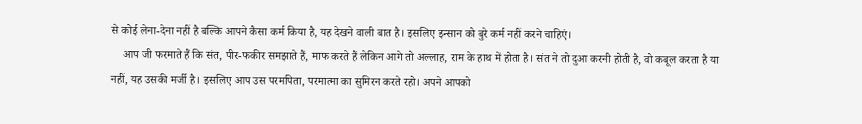से कोई लेना-देना नहीं है बल्कि आपने कैसा कर्म किया है, यह देखने वाली बात है। इसलिए इन्सान को बुरे कर्म नहीं करने चाहिएं।
    आप जी फरमाते हैं कि संत, पीर-फकीर समझाते हैं, माफ करते हैं लेकिन आगे तो अल्लाह, राम के हाथ में होता है। संत ने तो दुआ करनी होती है, वो कबूल करता है या नहीं, यह उसकी मर्जी है। इसलिए आप उस परमपिता, परमात्मा का सुमिरन करते रहो। अपने आपको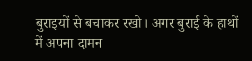बुराइयों से बचाकर रखो। अगर बुराई के हाथों में अपना दामन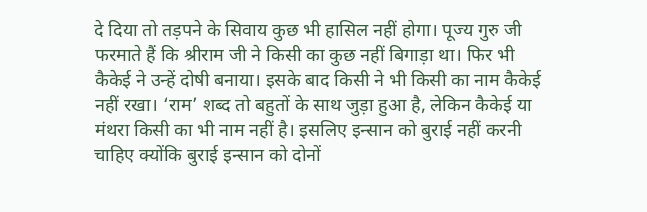दे दिया तो तड़पने के सिवाय कुछ भी हासिल नहीं होगा। पूज्य गुरु जी फरमाते हैं कि श्रीराम जी ने किसी का कुछ नहीं बिगाड़ा था। फिर भी कैकेई ने उन्हें दोषी बनाया। इसके बाद किसी ने भी किसी का नाम कैकेई नहीं रखा। ‘राम’ शब्द तो बहुतों के साथ जुड़ा हुआ है, लेकिन कैकेई या मंथरा किसी का भी नाम नहीं है। इसलिए इन्सान को बुराई नहीं करनी चाहिए क्योंकि बुराई इन्सान को दोनों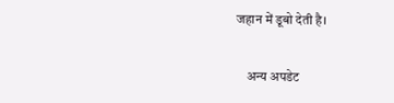जहान में डूबो देती है।

    अन्य अपडेट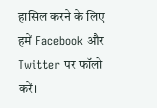हासिल करने के लिए हमें Facebook और Twitter पर फॉलो करें।